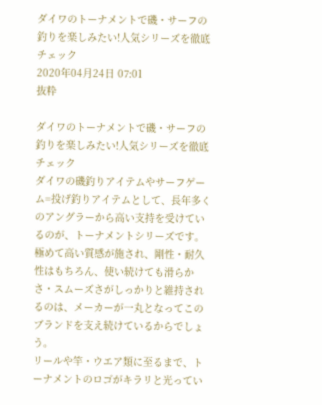ダイワのトーナメントで磯・サーフの釣りを楽しみたい!人気シリーズを徹底チェック
2020年04月24日 07:01
抜粋

ダイワのトーナメントで磯・サーフの釣りを楽しみたい!人気シリーズを徹底チェック
ダイワの磯釣りアイテムやサーフゲーム=投げ釣りアイテムとして、長年多くのアングラーから高い支持を受けているのが、トーナメントシリーズです。
極めて高い質感が施され、剛性・耐久性はもちろん、使い続けても滑らかさ・スムーズさがしっかりと維持されるのは、メーカーが一丸となってこのブランドを支え続けているからでしょう。
リールや竿・ウエア類に至るまで、トーナメントのロゴがキラリと光ってい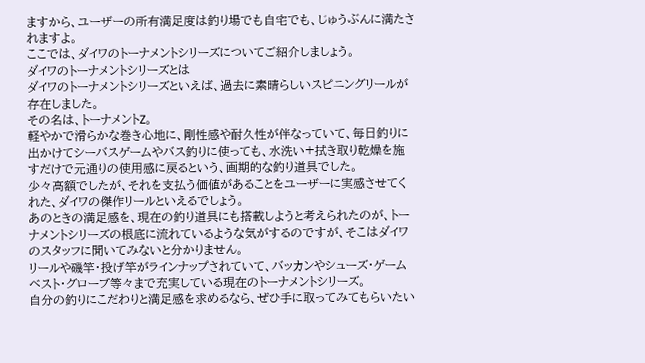ますから、ユーザーの所有満足度は釣り場でも自宅でも、じゅうぶんに満たされますよ。
ここでは、ダイワのトーナメントシリーズについてご紹介しましょう。
ダイワのトーナメントシリーズとは
ダイワのトーナメントシリーズといえば、過去に素晴らしいスピニングリールが存在しました。
その名は、トーナメントZ。
軽やかで滑らかな巻き心地に、剛性感や耐久性が伴なっていて、毎日釣りに出かけてシーバスゲームやバス釣りに使っても、水洗い+拭き取り乾燥を施すだけで元通りの使用感に戻るという、画期的な釣り道具でした。
少々高額でしたが、それを支払う価値があることをユーザーに実感させてくれた、ダイワの傑作リールといえるでしょう。
あのときの満足感を、現在の釣り道具にも搭載しようと考えられたのが、トーナメントシリーズの根底に流れているような気がするのですが、そこはダイワのスタッフに聞いてみないと分かりません。
リールや磯竿・投げ竿がラインナップされていて、バッカンやシューズ・ゲームベスト・グローブ等々まで充実している現在のトーナメントシリーズ。
自分の釣りにこだわりと満足感を求めるなら、ぜひ手に取ってみてもらいたい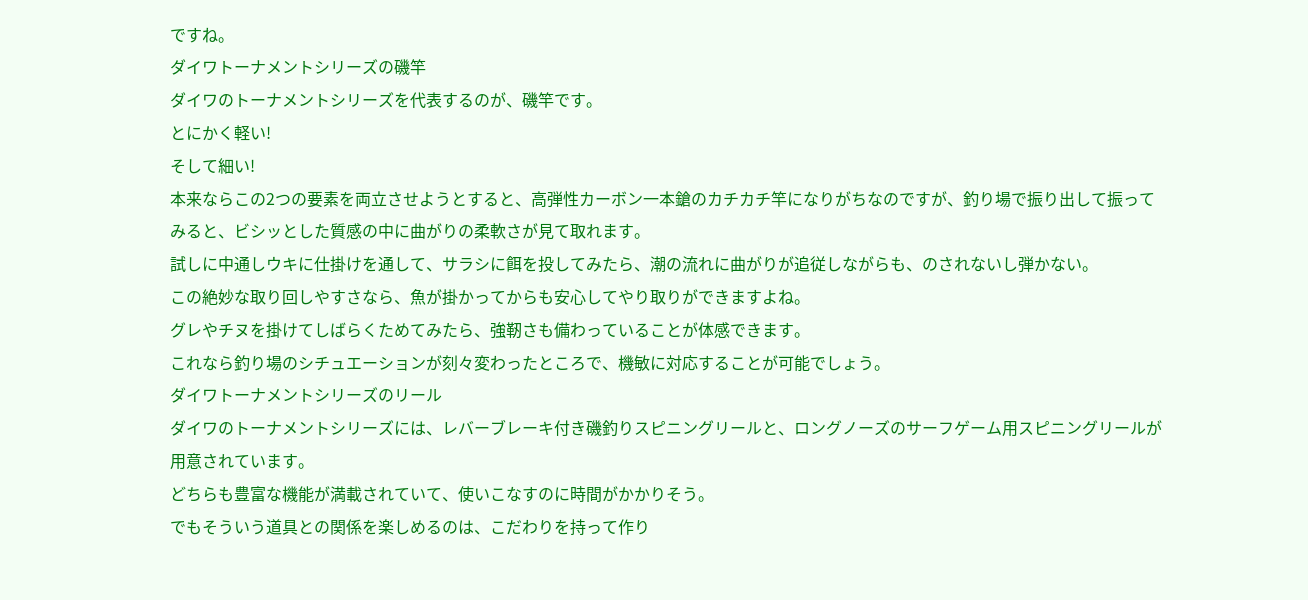ですね。
ダイワトーナメントシリーズの磯竿
ダイワのトーナメントシリーズを代表するのが、磯竿です。
とにかく軽い!
そして細い!
本来ならこの2つの要素を両立させようとすると、高弾性カーボン一本鎗のカチカチ竿になりがちなのですが、釣り場で振り出して振ってみると、ビシッとした質感の中に曲がりの柔軟さが見て取れます。
試しに中通しウキに仕掛けを通して、サラシに餌を投してみたら、潮の流れに曲がりが追従しながらも、のされないし弾かない。
この絶妙な取り回しやすさなら、魚が掛かってからも安心してやり取りができますよね。
グレやチヌを掛けてしばらくためてみたら、強靭さも備わっていることが体感できます。
これなら釣り場のシチュエーションが刻々変わったところで、機敏に対応することが可能でしょう。
ダイワトーナメントシリーズのリール
ダイワのトーナメントシリーズには、レバーブレーキ付き磯釣りスピニングリールと、ロングノーズのサーフゲーム用スピニングリールが用意されています。
どちらも豊富な機能が満載されていて、使いこなすのに時間がかかりそう。
でもそういう道具との関係を楽しめるのは、こだわりを持って作り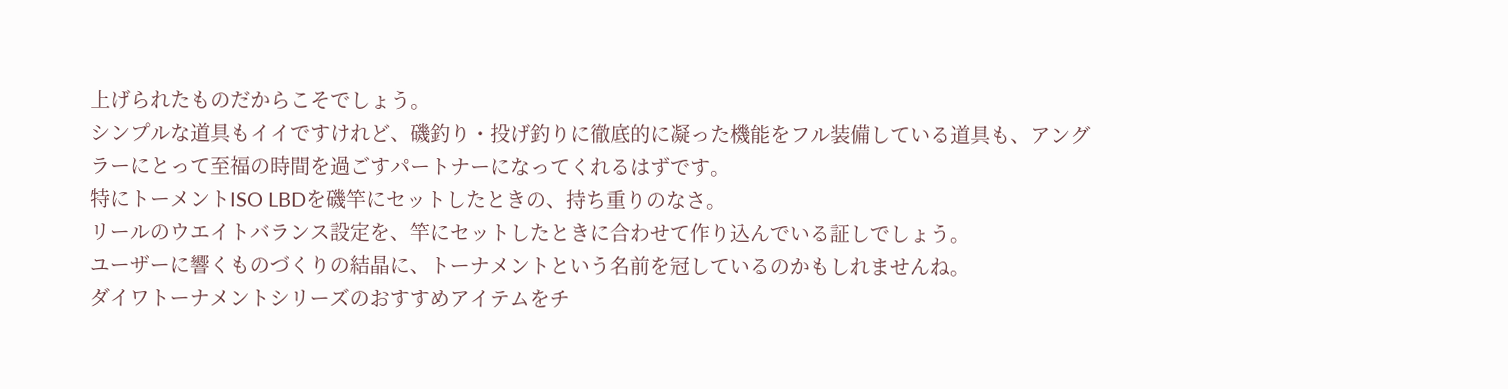上げられたものだからこそでしょう。
シンプルな道具もイイですけれど、磯釣り・投げ釣りに徹底的に凝った機能をフル装備している道具も、アングラーにとって至福の時間を過ごすパートナーになってくれるはずです。
特にトーメントISO LBDを磯竿にセットしたときの、持ち重りのなさ。
リールのウエイトバランス設定を、竿にセットしたときに合わせて作り込んでいる証しでしょう。
ユーザーに響くものづくりの結晶に、トーナメントという名前を冠しているのかもしれませんね。
ダイワトーナメントシリーズのおすすめアイテムをチ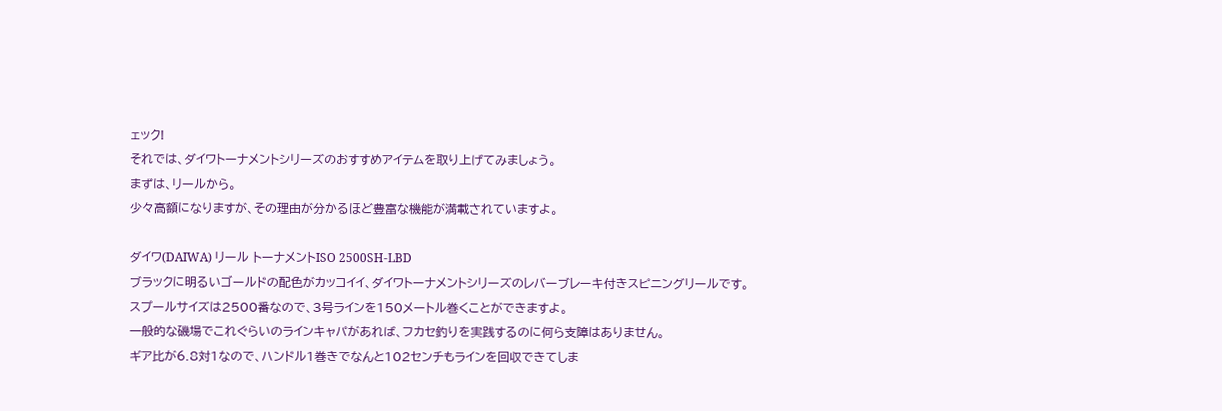ェック!
それでは、ダイワトーナメントシリーズのおすすめアイテムを取り上げてみましょう。
まずは、リールから。
少々高額になりますが、その理由が分かるほど豊富な機能が満載されていますよ。

ダイワ(DAIWA) リール トーナメントISO 2500SH-LBD
ブラックに明るいゴールドの配色がカッコイイ、ダイワトーナメントシリーズのレバーブレーキ付きスピニングリールです。
スプールサイズは2500番なので、3号ラインを150メートル巻くことができますよ。
一般的な磯場でこれぐらいのラインキャパがあれば、フカセ釣りを実践するのに何ら支障はありません。
ギア比が6.8対1なので、ハンドル1巻きでなんと102センチもラインを回収できてしま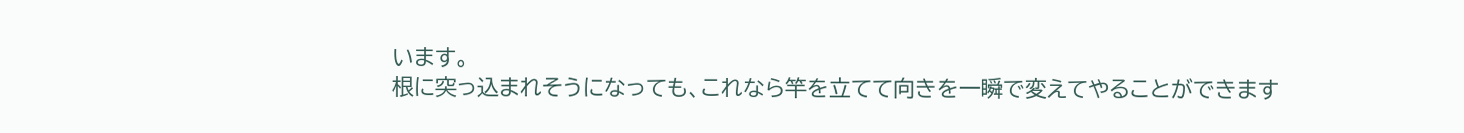います。
根に突っ込まれそうになっても、これなら竿を立てて向きを一瞬で変えてやることができます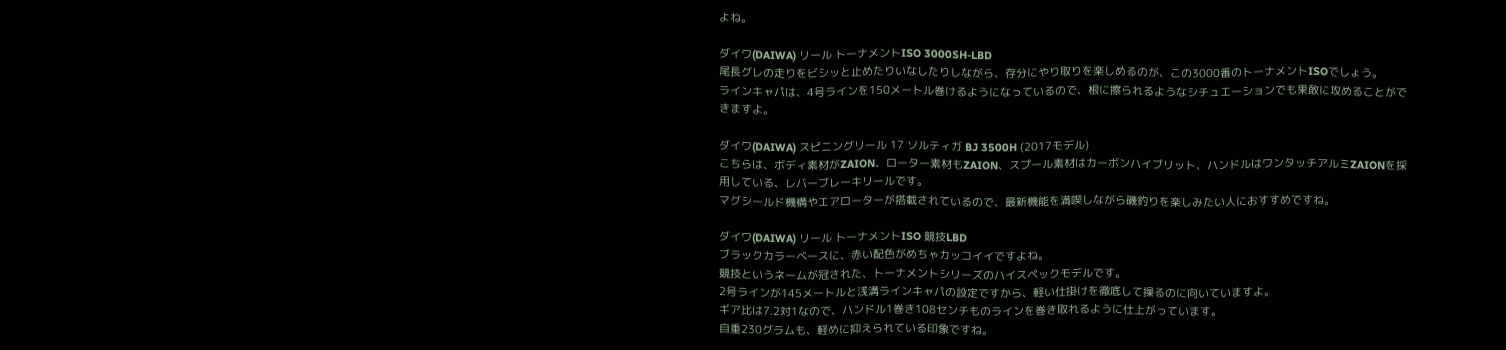よね。

ダイワ(DAIWA) リール トーナメントISO 3000SH-LBD
尾長グレの走りをビシッと止めたりいなしたりしながら、存分にやり取りを楽しめるのが、この3000番のトーナメントISOでしょう。
ラインキャパは、4号ラインを150メートル巻けるようになっているので、根に擦られるようなシチュエーションでも果敢に攻めることができますよ。

ダイワ(DAIWA) スピニングリール 17 ソルティガ BJ 3500H (2017モデル)
こちらは、ボディ素材がZAION、ローター素材もZAION、スプール素材はカーボンハイブリット、ハンドルはワンタッチアルミZAIONを採用している、レバーブレーキリールです。
マグシールド機構やエアローターが搭載されているので、最新機能を満喫しながら磯釣りを楽しみたい人におすすめですね。

ダイワ(DAIWA) リール トーナメントISO 競技LBD
ブラックカラーベースに、赤い配色がめちゃカッコイイですよね。
競技というネームが冠された、トーナメントシリーズのハイスペックモデルです。
2号ラインが145メートルと浅溝ラインキャパの設定ですから、軽い仕掛けを徹底して操るのに向いていますよ。
ギア比は7.2対1なので、ハンドル1巻き108センチものラインを巻き取れるように仕上がっています。
自重230グラムも、軽めに抑えられている印象ですね。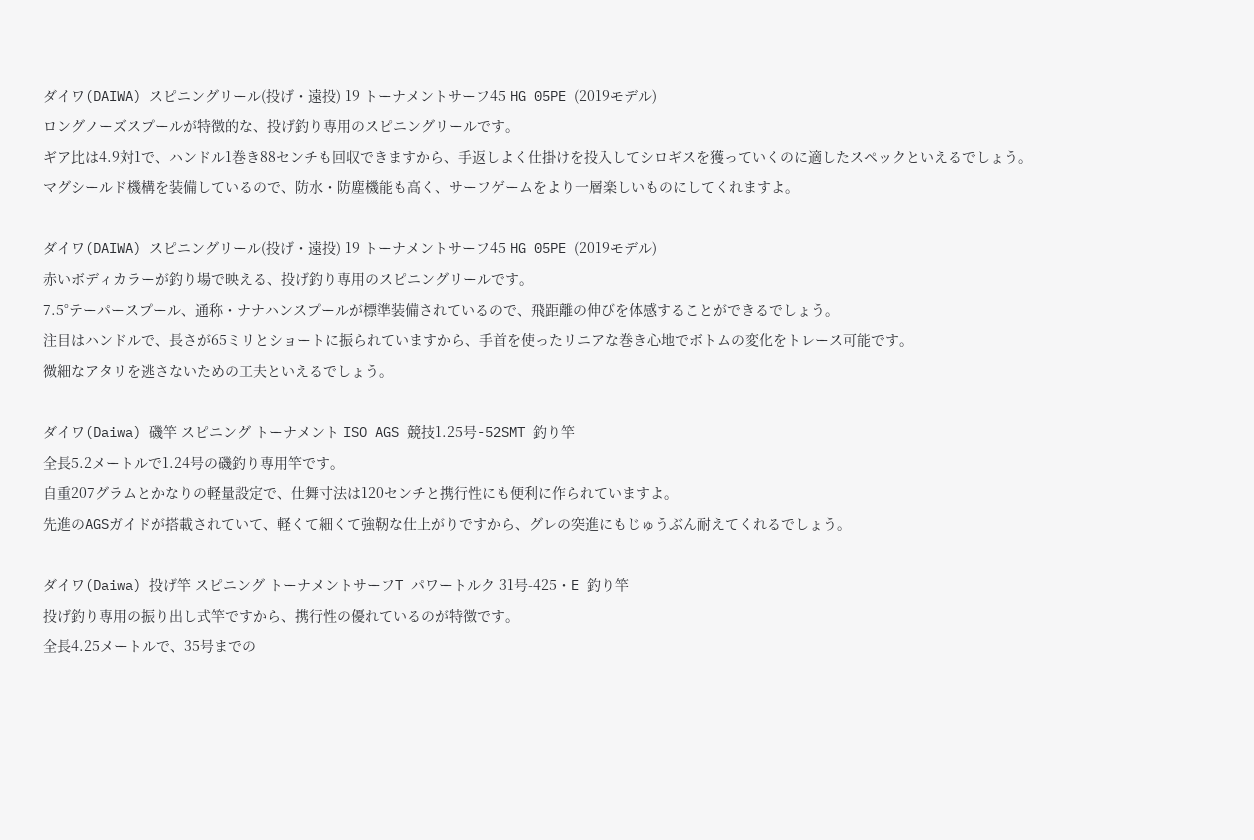ダイワ(DAIWA) スピニングリール(投げ・遠投) 19 トーナメントサーフ45 HG 05PE (2019モデル)
ロングノーズスプールが特徴的な、投げ釣り専用のスピニングリールです。
ギア比は4.9対1で、ハンドル1巻き88センチも回収できますから、手返しよく仕掛けを投入してシロギスを獲っていくのに適したスペックといえるでしょう。
マグシールド機構を装備しているので、防水・防塵機能も高く、サーフゲームをより一層楽しいものにしてくれますよ。

ダイワ(DAIWA) スピニングリール(投げ・遠投) 19 トーナメントサーフ45 HG 05PE (2019モデル)
赤いボディカラーが釣り場で映える、投げ釣り専用のスピニングリールです。
7.5°テーパースプール、通称・ナナハンスプールが標準装備されているので、飛距離の伸びを体感することができるでしょう。
注目はハンドルで、長さが65ミリとショートに振られていますから、手首を使ったリニアな巻き心地でボトムの変化をトレース可能です。
微細なアタリを逃さないための工夫といえるでしょう。

ダイワ(Daiwa) 磯竿 スピニング トーナメント ISO AGS 競技1.25号-52SMT 釣り竿
全長5.2メートルで1.24号の磯釣り専用竿です。
自重207グラムとかなりの軽量設定で、仕舞寸法は120センチと携行性にも便利に作られていますよ。
先進のAGSガイドが搭載されていて、軽くて細くて強靭な仕上がりですから、グレの突進にもじゅうぶん耐えてくれるでしょう。

ダイワ(Daiwa) 投げ竿 スピニング トーナメントサーフT パワートルク 31号-425・E 釣り竿
投げ釣り専用の振り出し式竿ですから、携行性の優れているのが特徴です。
全長4.25メートルで、35号までの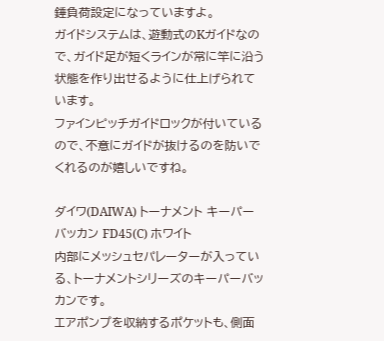錘負荷設定になっていますよ。
ガイドシステムは、遊動式のKガイドなので、ガイド足が短くラインが常に竿に沿う状態を作り出せるように仕上げられています。
ファインピッチガイドロックが付いているので、不意にガイドが抜けるのを防いでくれるのが嬉しいですね。

ダイワ(DAIWA) トーナメント キーパーバッカン FD45(C) ホワイト
内部にメッシュセパレーターが入っている、トーナメントシリーズのキーパーバッカンです。
エアポンプを収納するポケットも、側面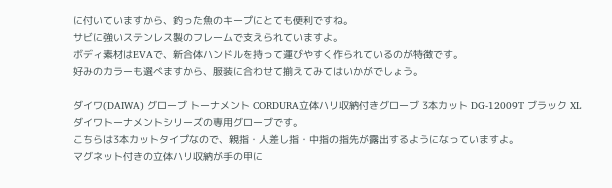に付いていますから、釣った魚のキープにとても便利ですね。
サビに強いステンレス製のフレームで支えられていますよ。
ボディ素材はEVAで、新合体ハンドルを持って運びやすく作られているのが特徴です。
好みのカラーも選べますから、服装に合わせて揃えてみてはいかがでしょう。

ダイワ(DAIWA) グローブ トーナメント CORDURA立体ハリ収納付きグローブ 3本カット DG-12009T ブラック XL
ダイワトーナメントシリーズの専用グローブです。
こちらは3本カットタイプなので、親指・人差し指・中指の指先が露出するようになっていますよ。
マグネット付きの立体ハリ収納が手の甲に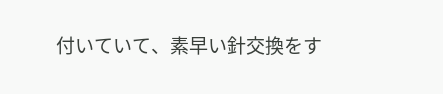付いていて、素早い針交換をす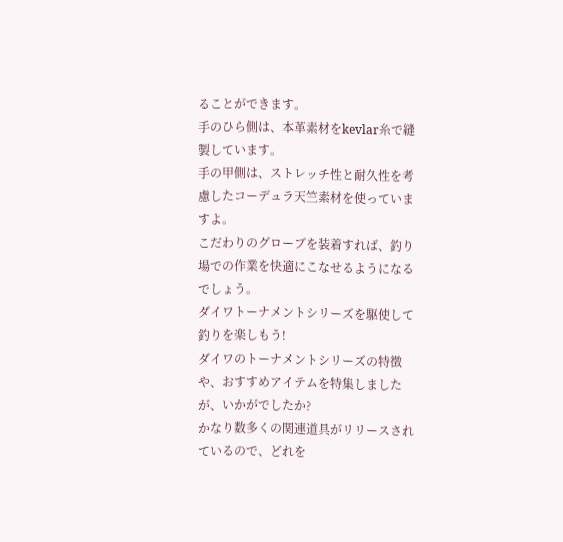ることができます。
手のひら側は、本革素材をkevlar糸で縫製しています。
手の甲側は、ストレッチ性と耐久性を考慮したコーデュラ天竺素材を使っていますよ。
こだわりのグローブを装着すれば、釣り場での作業を快適にこなせるようになるでしょう。
ダイワトーナメントシリーズを駆使して釣りを楽しもう!
ダイワのトーナメントシリーズの特徴や、おすすめアイテムを特集しましたが、いかがでしたか?
かなり数多くの関連道具がリリースされているので、どれを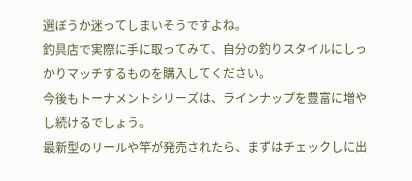選ぼうか迷ってしまいそうですよね。
釣具店で実際に手に取ってみて、自分の釣りスタイルにしっかりマッチするものを購入してください。
今後もトーナメントシリーズは、ラインナップを豊富に増やし続けるでしょう。
最新型のリールや竿が発売されたら、まずはチェックしに出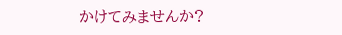かけてみませんか?